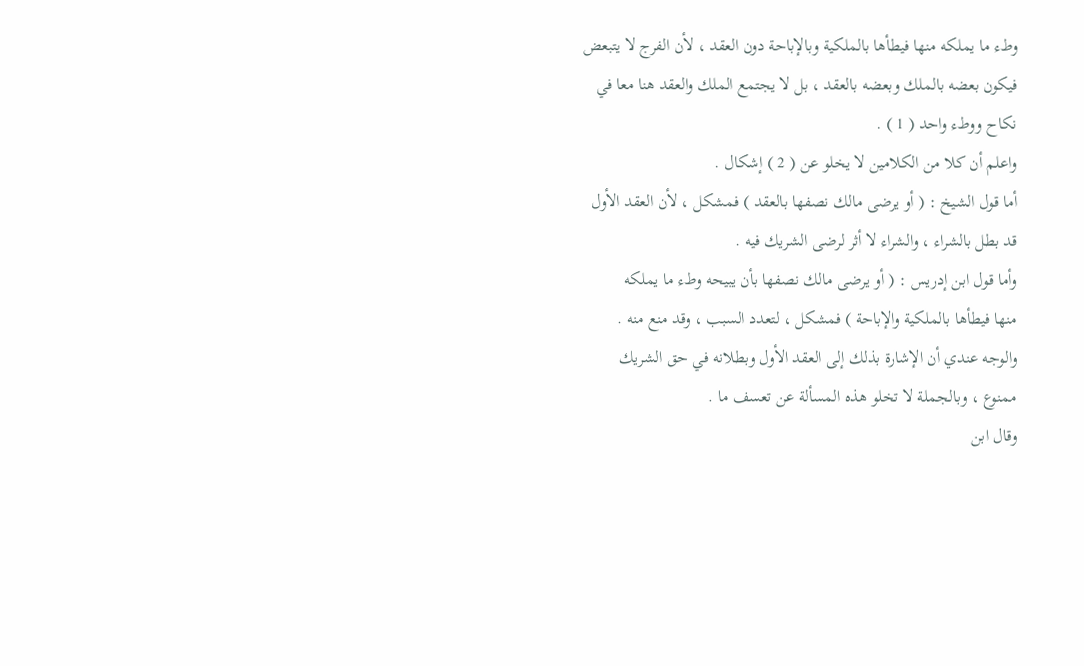وطء ما يملكه منها فيطأها بالملكية وبالإباحة دون العقد ، لأن الفرج لا يتبعض
فيكون بعضه بالملك وبعضه بالعقد ، بل لا يجتمع الملك والعقد هنا معا في
نكاح ووطء واحد ( 1 ) .
واعلم أن كلا من الكلامين لا يخلو عن ( 2 ) إشكال .
أما قول الشيخ : ( أو يرضى مالك نصفها بالعقد ) فمشكل ، لأن العقد الأول
قد بطل بالشراء ، والشراء لا أثر لرضى الشريك فيه .
وأما قول ابن إدريس : ( أو يرضى مالك نصفها بأن يبيحه وطء ما يملكه
منها فيطأها بالملكية والإباحة ) فمشكل ، لتعدد السبب ، وقد منع منه .
والوجه عندي أن الإشارة بذلك إلى العقد الأول وبطلانه في حق الشريك
ممنوع ، وبالجملة لا تخلو هذه المسألة عن تعسف ما .
وقال ابن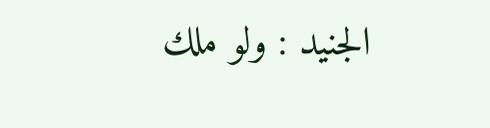الجنيد : ولو ملك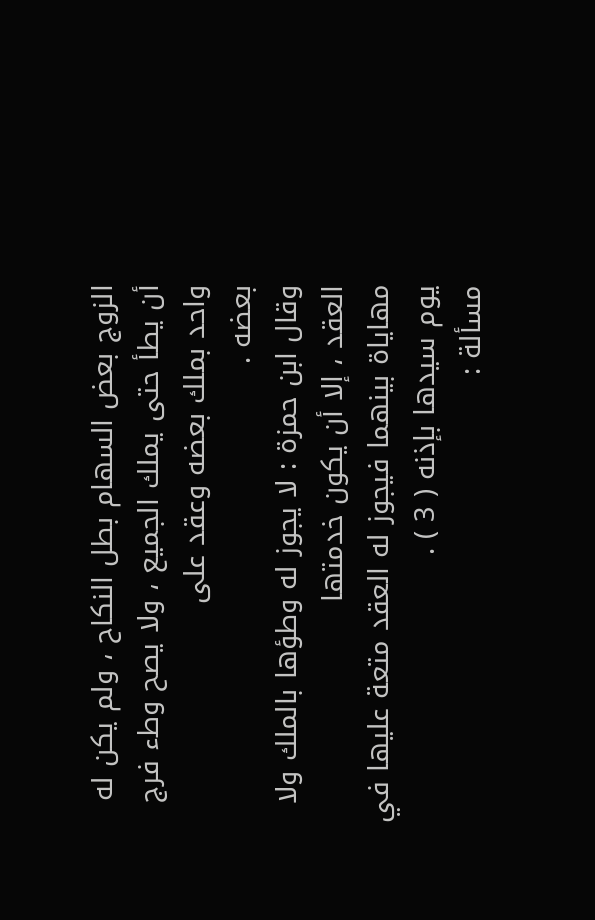الزوج بعض السهام بطل النكاح ، ولم يكن له
أن يطأ حتى يملك الجميع ، ولا يصح وطء فرج واحد بملك بعضه وعقد على
بعضه .
وقال ابن حمزة : لا يجوز له وطؤها بالملك ولا العقد ، إلا أن يكون خدمتها
مهاياة بينهما فيجوز له العقد متعة عليها في يوم سيدها بإذنه ( 3 ) .
مسألة :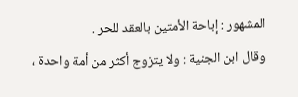المشهور : إباحة الأمتين بالعقد للحر .
وقال ابن الجنية : ولا يتزوج أكثر من أمة واحدة ،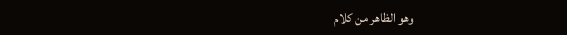وهو الظاهر من كلام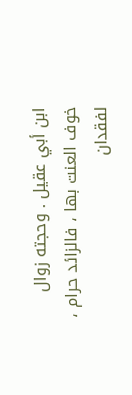ابن أبي عقيل . وحجته زوال خوف العنت بها ، فالزائد حرام ، لفقدان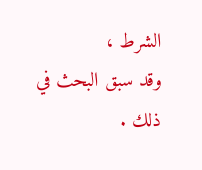الشرط ،
وقد سبق البحث في ذلك .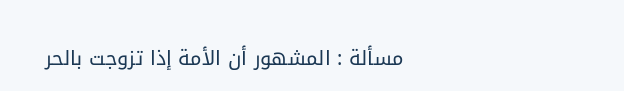مسألة : المشهور أن الأمة إذا تزوجت بالحر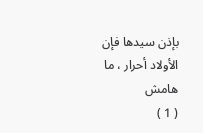بإذن سيدها فإن الأولاد أحرار ، ما
هامش
( 1 )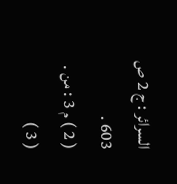السرائر : ج 2 ص 603 .
( 2 ) م 3 : من .
( 3 )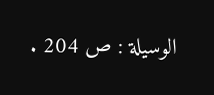الوسيلة : ص 204 .